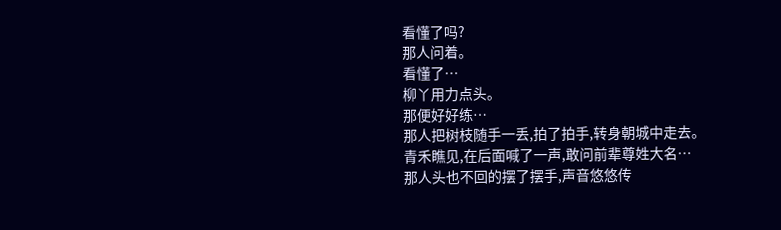看懂了吗?
那人问着。
看懂了…
柳丫用力点头。
那便好好练…
那人把树枝随手一丢,拍了拍手,转身朝城中走去。
青禾瞧见,在后面喊了一声,敢问前辈尊姓大名…
那人头也不回的摆了摆手,声音悠悠传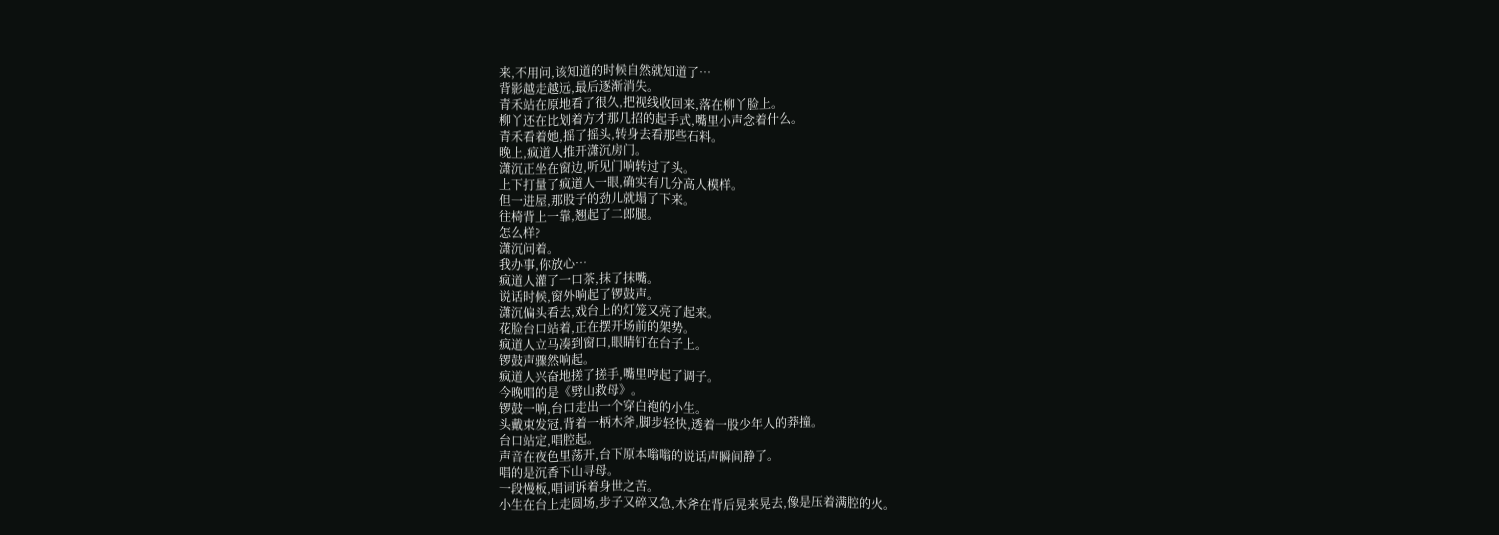来,不用问,该知道的时候自然就知道了…
背影越走越远,最后逐渐消失。
青禾站在原地看了很久,把视线收回来,落在柳丫脸上。
柳丫还在比划着方才那几招的起手式,嘴里小声念着什么。
青禾看着她,摇了摇头,转身去看那些石料。
晚上,疯道人推开潇沉房门。
潇沉正坐在窗边,听见门响转过了头。
上下打量了疯道人一眼,确实有几分高人模样。
但一进屋,那股子的劲儿就塌了下来。
往椅背上一靠,翘起了二郎腿。
怎么样?
潇沉问着。
我办事,你放心…
疯道人灌了一口茶,抹了抹嘴。
说话时候,窗外响起了锣鼓声。
潇沉偏头看去,戏台上的灯笼又亮了起来。
花脸台口站着,正在摆开场前的架势。
疯道人立马凑到窗口,眼睛钉在台子上。
锣鼓声骤然响起。
疯道人兴奋地搓了搓手,嘴里哼起了调子。
今晚唱的是《劈山救母》。
锣鼓一响,台口走出一个穿白袍的小生。
头戴束发冠,背着一柄木斧,脚步轻快,透着一股少年人的莽撞。
台口站定,唱腔起。
声音在夜色里荡开,台下原本嗡嗡的说话声瞬间静了。
唱的是沉香下山寻母。
一段慢板,唱词诉着身世之苦。
小生在台上走圆场,步子又碎又急,木斧在背后晃来晃去,像是压着满腔的火。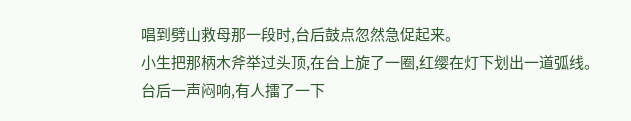唱到劈山救母那一段时,台后鼓点忽然急促起来。
小生把那柄木斧举过头顶,在台上旋了一圈,红缨在灯下划出一道弧线。
台后一声闷响,有人擂了一下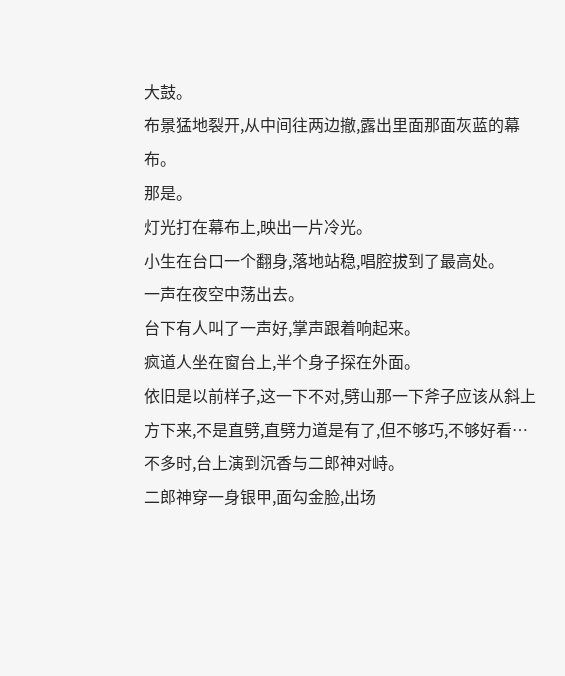大鼓。
布景猛地裂开,从中间往两边撤,露出里面那面灰蓝的幕布。
那是。
灯光打在幕布上,映出一片冷光。
小生在台口一个翻身,落地站稳,唱腔拔到了最高处。
一声在夜空中荡出去。
台下有人叫了一声好,掌声跟着响起来。
疯道人坐在窗台上,半个身子探在外面。
依旧是以前样子,这一下不对,劈山那一下斧子应该从斜上方下来,不是直劈,直劈力道是有了,但不够巧,不够好看…
不多时,台上演到沉香与二郎神对峙。
二郎神穿一身银甲,面勾金脸,出场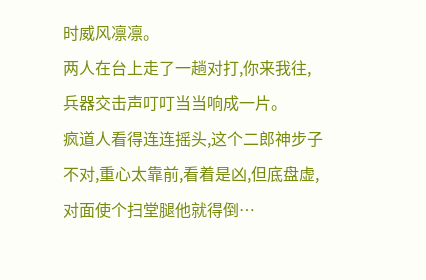时威风凛凛。
两人在台上走了一趟对打,你来我往,兵器交击声叮叮当当响成一片。
疯道人看得连连摇头,这个二郎神步子不对,重心太靠前,看着是凶,但底盘虚,对面使个扫堂腿他就得倒…